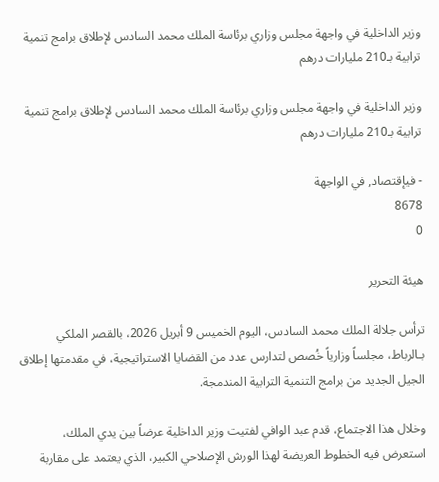وزير الداخلية في واجهة مجلس وزاري برئاسة الملك محمد السادس لإطلاق برامج تنمية ترابية بـ210 مليارات درهم

وزير الداخلية في واجهة مجلس وزاري برئاسة الملك محمد السادس لإطلاق برامج تنمية ترابية بـ210 مليارات درهم

- فيإقتصاد, في الواجهة
8678
0

هيئة التحرير

ترأس جلالة الملك محمد السادس، اليوم الخميس 9 أبريل 2026، بالقصر الملكي بـالرباط، مجلساً وزارياً خُصص لتدارس عدد من القضايا الاستراتيجية، في مقدمتها إطلاق الجيل الجديد من برامج التنمية الترابية المندمجة.

وخلال هذا الاجتماع، قدم عبد الوافي لفتيت وزير الداخلية عرضاً بين يدي الملك، استعرض فيه الخطوط العريضة لهذا الورش الإصلاحي الكبير، الذي يعتمد على مقاربة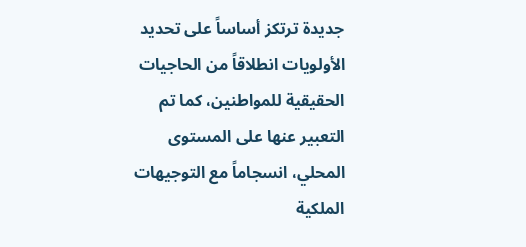جديدة ترتكز أساساً على تحديد الأولويات انطلاقاً من الحاجيات الحقيقية للمواطنين، كما تم التعبير عنها على المستوى المحلي، انسجاماً مع التوجيهات الملكية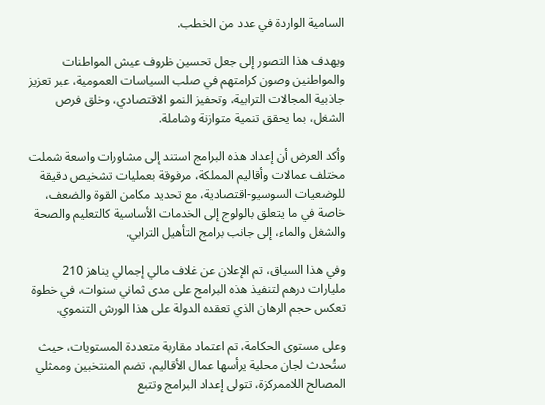السامية الواردة في عدد من الخطب.

ويهدف هذا التصور إلى جعل تحسين ظروف عيش المواطنات والمواطنين وصون كرامتهم في صلب السياسات العمومية، عبر تعزيز جاذبية المجالات الترابية، وتحفيز النمو الاقتصادي، وخلق فرص الشغل، بما يحقق تنمية متوازنة وشاملة.

وأكد العرض أن إعداد هذه البرامج استند إلى مشاورات واسعة شملت مختلف عمالات وأقاليم المملكة، مرفوقة بعمليات تشخيص دقيقة للوضعيات السوسيو-اقتصادية، مع تحديد مكامن القوة والضعف، خاصة في ما يتعلق بالولوج إلى الخدمات الأساسية كالتعليم والصحة والشغل والماء، إلى جانب برامج التأهيل الترابي.

وفي هذا السياق، تم الإعلان عن غلاف مالي إجمالي يناهز 210 مليارات درهم لتنفيذ هذه البرامج على مدى ثماني سنوات، في خطوة تعكس حجم الرهان الذي تعقده الدولة على هذا الورش التنموي.

وعلى مستوى الحكامة، تم اعتماد مقاربة متعددة المستويات، حيث ستُحدث لجان محلية يرأسها عمال الأقاليم، تضم المنتخبين وممثلي المصالح اللاممركزة، تتولى إعداد البرامج وتتبع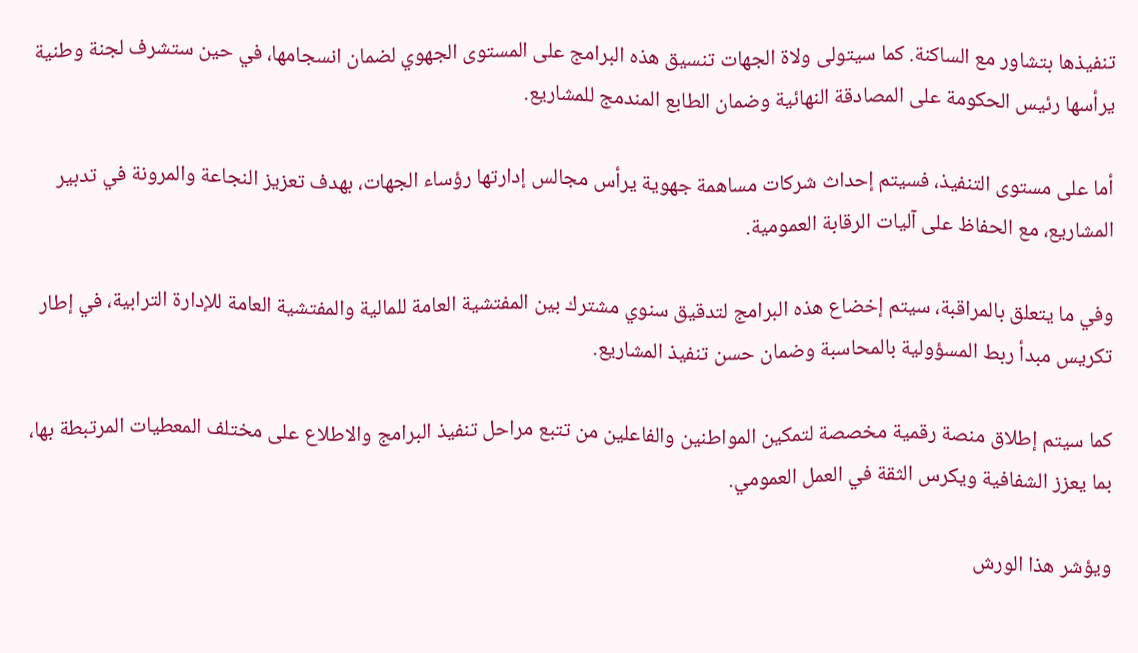تنفيذها بتشاور مع الساكنة. كما سيتولى ولاة الجهات تنسيق هذه البرامج على المستوى الجهوي لضمان انسجامها، في حين ستشرف لجنة وطنية يرأسها رئيس الحكومة على المصادقة النهائية وضمان الطابع المندمج للمشاريع.

أما على مستوى التنفيذ، فسيتم إحداث شركات مساهمة جهوية يرأس مجالس إدارتها رؤساء الجهات، بهدف تعزيز النجاعة والمرونة في تدبير المشاريع، مع الحفاظ على آليات الرقابة العمومية.

وفي ما يتعلق بالمراقبة، سيتم إخضاع هذه البرامج لتدقيق سنوي مشترك بين المفتشية العامة للمالية والمفتشية العامة للإدارة الترابية، في إطار تكريس مبدأ ربط المسؤولية بالمحاسبة وضمان حسن تنفيذ المشاريع.

كما سيتم إطلاق منصة رقمية مخصصة لتمكين المواطنين والفاعلين من تتبع مراحل تنفيذ البرامج والاطلاع على مختلف المعطيات المرتبطة بها، بما يعزز الشفافية ويكرس الثقة في العمل العمومي.

ويؤشر هذا الورش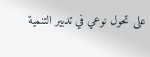على تحول نوعي في تدبير التنمية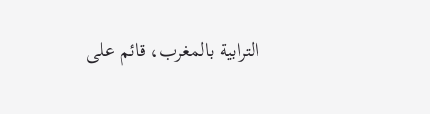الترابية بالمغرب، قائم على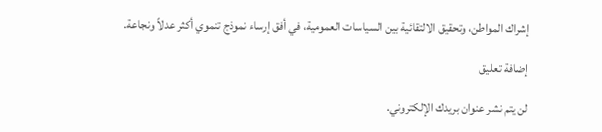إشراك المواطن، وتحقيق الالتقائية بين السياسات العمومية، في أفق إرساء نموذج تنموي أكثر عدلاً ونجاعة.

إضافة تعليق

لن يتم نشر عنوان بريدك الإلكتروني.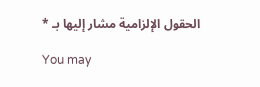الحقول الإلزامية مشار إليها بـ *

You may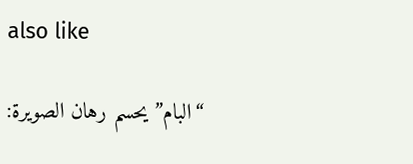also like

“البام” يحسم رهان الصويرة: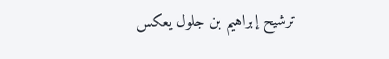ترشيح إبراهيم بن جلول يعكس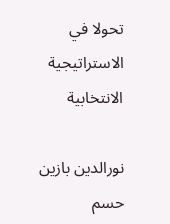تحولا في الاستراتيجية الانتخابية

نورالدين بازين حسم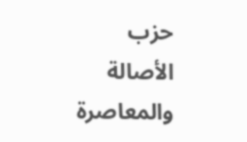حزب الأصالة والمعاصرة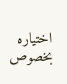اختياره بخصوص